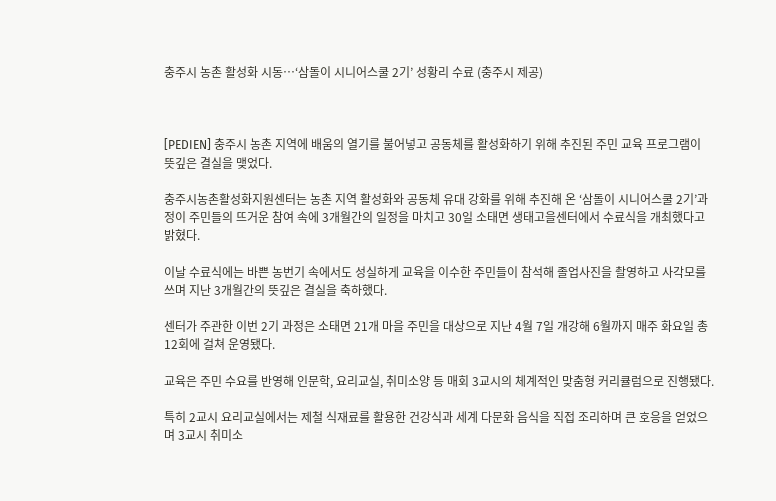충주시 농촌 활성화 시동…‘삼돌이 시니어스쿨 2기’ 성황리 수료 (충주시 제공)



[PEDIEN] 충주시 농촌 지역에 배움의 열기를 불어넣고 공동체를 활성화하기 위해 추진된 주민 교육 프로그램이 뜻깊은 결실을 맺었다.

충주시농촌활성화지원센터는 농촌 지역 활성화와 공동체 유대 강화를 위해 추진해 온 ‘삼돌이 시니어스쿨 2기’과정이 주민들의 뜨거운 참여 속에 3개월간의 일정을 마치고 30일 소태면 생태고을센터에서 수료식을 개최했다고 밝혔다.

이날 수료식에는 바쁜 농번기 속에서도 성실하게 교육을 이수한 주민들이 참석해 졸업사진을 촬영하고 사각모를 쓰며 지난 3개월간의 뜻깊은 결실을 축하했다.

센터가 주관한 이번 2기 과정은 소태면 21개 마을 주민을 대상으로 지난 4월 7일 개강해 6월까지 매주 화요일 총 12회에 걸쳐 운영됐다.

교육은 주민 수요를 반영해 인문학, 요리교실, 취미소양 등 매회 3교시의 체계적인 맞춤형 커리큘럼으로 진행됐다.

특히 2교시 요리교실에서는 제철 식재료를 활용한 건강식과 세계 다문화 음식을 직접 조리하며 큰 호응을 얻었으며 3교시 취미소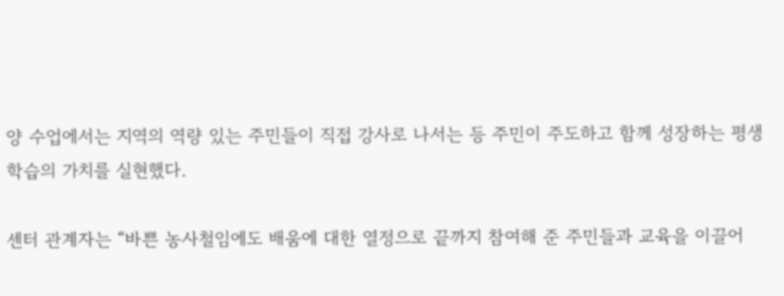양 수업에서는 지역의 역량 있는 주민들이 직접 강사로 나서는 등 주민이 주도하고 함께 성장하는 평생학습의 가치를 실현했다.

센터 관계자는 “바쁜 농사철임에도 배움에 대한 열정으로 끝까지 참여해 준 주민들과 교육을 이끌어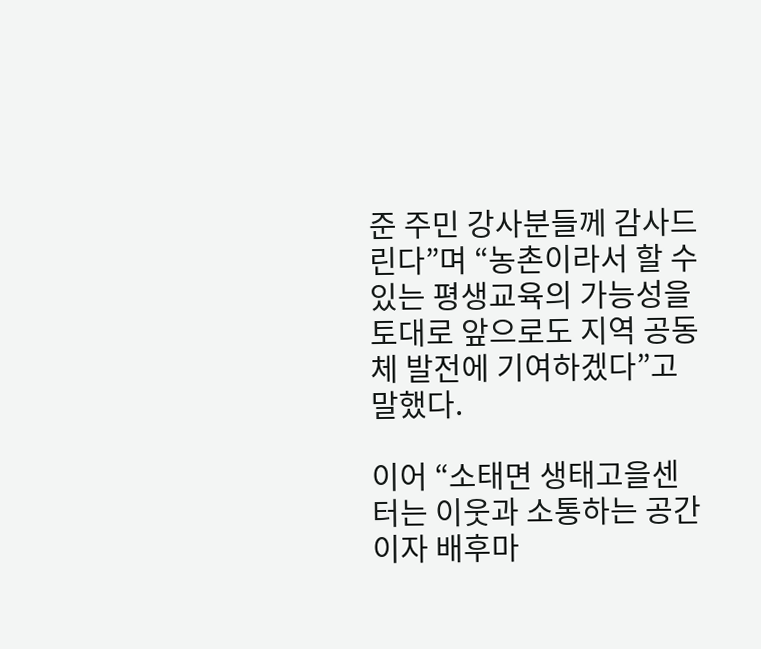준 주민 강사분들께 감사드린다”며 “농촌이라서 할 수 있는 평생교육의 가능성을 토대로 앞으로도 지역 공동체 발전에 기여하겠다”고 말했다.

이어 “소태면 생태고을센터는 이웃과 소통하는 공간이자 배후마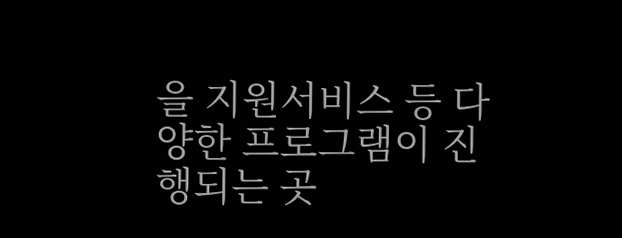을 지원서비스 등 다양한 프로그램이 진행되는 곳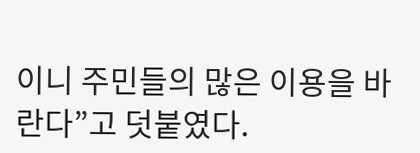이니 주민들의 많은 이용을 바란다”고 덧붙였다.